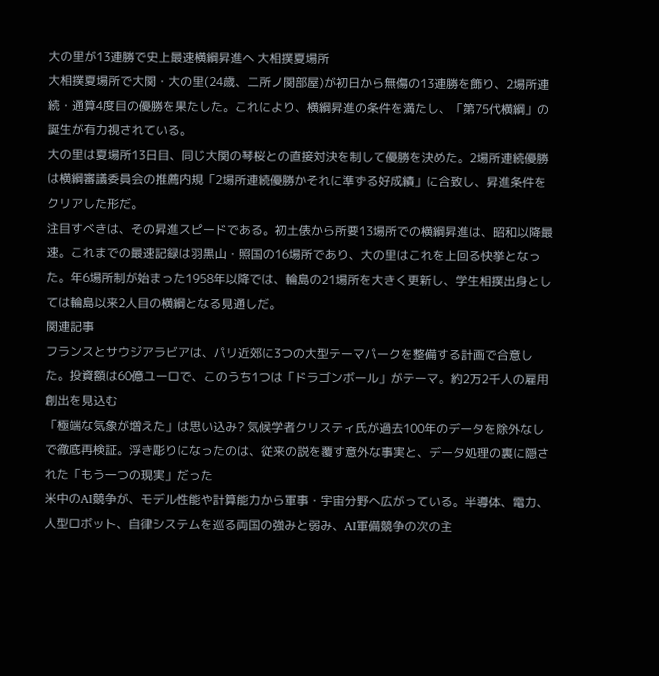大の里が13連勝で史上最速横綱昇進へ 大相撲夏場所
大相撲夏場所で大関・大の里(24歳、二所ノ関部屋)が初日から無傷の13連勝を飾り、2場所連続・通算4度目の優勝を果たした。これにより、横綱昇進の条件を満たし、「第75代横綱」の誕生が有力視されている。
大の里は夏場所13日目、同じ大関の琴桜との直接対決を制して優勝を決めた。2場所連続優勝は横綱審議委員会の推薦内規「2場所連続優勝かそれに準ずる好成績」に合致し、昇進条件をクリアした形だ。
注目すべきは、その昇進スピードである。初土俵から所要13場所での横綱昇進は、昭和以降最速。これまでの最速記録は羽黒山・照国の16場所であり、大の里はこれを上回る快挙となった。年6場所制が始まった1958年以降では、輪島の21場所を大きく更新し、学生相撲出身としては輪島以来2人目の横綱となる見通しだ。
関連記事
フランスとサウジアラビアは、パリ近郊に3つの大型テーマパークを整備する計画で合意した。投資額は60億ユーロで、このうち1つは「ドラゴンボール」がテーマ。約2万2千人の雇用創出を見込む
「極端な気象が増えた」は思い込み? 気候学者クリスティ氏が過去100年のデータを除外なしで徹底再検証。浮き彫りになったのは、従来の説を覆す意外な事実と、データ処理の裏に隠された「もう一つの現実」だった
米中のAI競争が、モデル性能や計算能力から軍事・宇宙分野へ広がっている。半導体、電力、人型ロボット、自律システムを巡る両国の強みと弱み、AI軍備競争の次の主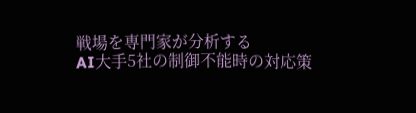戦場を専門家が分析する
AI大手5社の制御不能時の対応策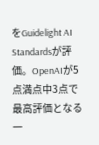をGuidelight AI Standardsが評価。OpenAIが5点満点中3点で最高評価となる一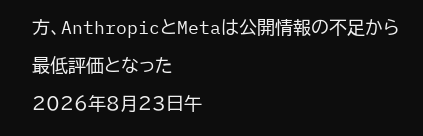方、AnthropicとMetaは公開情報の不足から最低評価となった
2026年8月23日午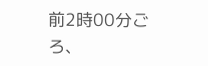前2時00分ごろ、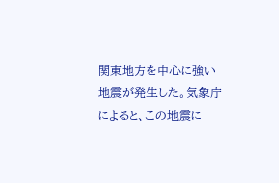関東地方を中心に強い地震が発生した。気象庁によると、この地震に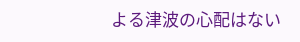よる津波の心配はない